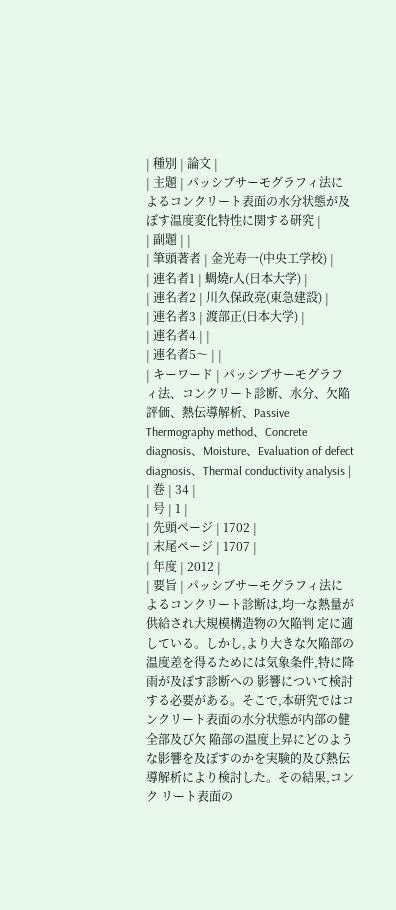| 種別 | 論文 |
| 主題 | パッシブサーモグラフィ法によるコンクリート表面の水分状態が及ぼす温度変化特性に関する研究 |
| 副題 | |
| 筆頭著者 | 金光寿一(中央工学校) |
| 連名者1 | 蜩燒r人(日本大学) |
| 連名者2 | 川久保政亮(東急建設) |
| 連名者3 | 渡部正(日本大学) |
| 連名者4 | |
| 連名者5〜 | |
| キーワード | パッシブサーモグラフィ法、コンクリート診断、水分、欠陥評価、熱伝導解析、Passive Thermography method、Concrete diagnosis、Moisture、Evaluation of defect diagnosis、Thermal conductivity analysis |
| 巻 | 34 |
| 号 | 1 |
| 先頭ページ | 1702 |
| 末尾ページ | 1707 |
| 年度 | 2012 |
| 要旨 | パッシブサーモグラフィ法によるコンクリート診断は,均一な熱量が供給され大規模構造物の欠陥判 定に適している。しかし,より大きな欠陥部の温度差を得るためには気象条件,特に降雨が及ぼす診断への 影響について検討する必要がある。そこで,本研究ではコンクリート表面の水分状態が内部の健全部及び欠 陥部の温度上昇にどのような影響を及ぼすのかを実験的及び熱伝導解析により検討した。その結果,コンク リート表面の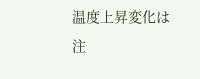温度上昇変化は注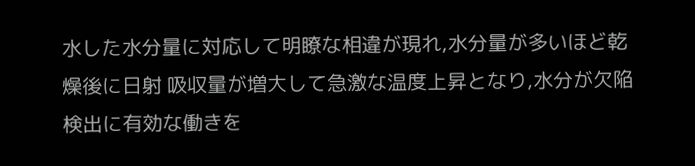水した水分量に対応して明瞭な相違が現れ,水分量が多いほど乾燥後に日射 吸収量が増大して急激な温度上昇となり,水分が欠陥検出に有効な働きを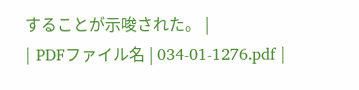することが示唆された。 |
| PDFファイル名 | 034-01-1276.pdf |